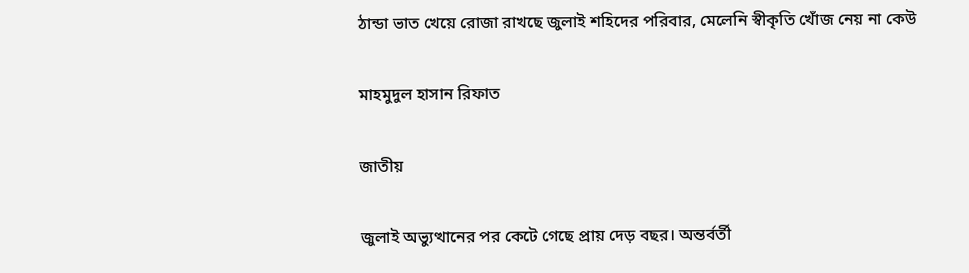ঠান্ডা ভাত খেয়ে রোজা রাখছে জুলাই শহিদের পরিবার, মেলেনি স্বীকৃতি খোঁজ নেয় না কেউ

মাহমুদুল হাসান রিফাত

জাতীয়

জুলাই অভ্যুত্থানের পর কেটে গেছে প্রায় দেড় বছর। অন্তর্বর্তী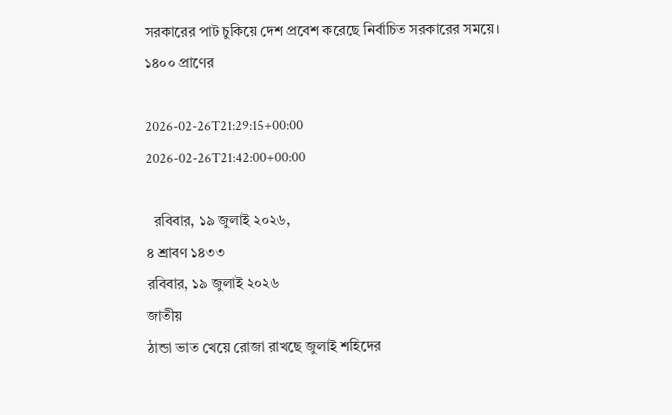সরকারের পাট চুকিয়ে দেশ প্রবেশ করেছে নির্বাচিত সরকারের সময়ে। ১৪০০ প্রাণের

2026-02-26T21:29:15+00:00
2026-02-26T21:42:00+00:00

  রবিবার, ১৯ জুলাই ২০২৬,
৪ শ্রাবণ ১৪৩৩
রবিবার, ১৯ জুলাই ২০২৬
জাতীয়
ঠান্ডা ভাত খেয়ে রোজা রাখছে জুলাই শহিদের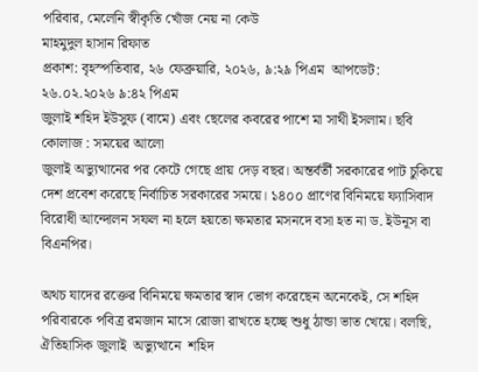পরিবার, মেলেনি স্বীকৃতি খোঁজ নেয় না কেউ
মাহমুদুল হাসান রিফাত
প্রকাশ: বৃহস্পতিবার, ২৬ ফেব্রুয়ারি, ২০২৬, ৯:২৯ পিএম  আপডেট: ২৬.০২.২০২৬ ৯:৪২ পিএম
জুলাই শহিদ ইউসুফ (বামে) এবং ছেলের কবরের পাশে মা সাথী ইসলাম। ছবি কোলাজ : সময়ের আলো
জুলাই অভ্যুত্থানের পর কেটে গেছে প্রায় দেড় বছর। অন্তর্বর্তী সরকারের পাট চুকিয়ে দেশ প্রবেশ করেছে নির্বাচিত সরকারের সময়ে। ১৪০০ প্রাণের বিনিময়ে ফ্যাসিবাদ বিরোধী আন্দোলন সফল না হলে হয়তো ক্ষমতার মসনদে বসা হত না ড. ইউনূস বা বিএনপির।

অথচ যাদের রক্তের বিনিময়ে ক্ষমতার স্বাদ ভোগ করেছেন অনেকেই, সে শহিদ পরিবারকে পবিত্র রমজান মাসে রোজা রাখতে হচ্ছে শুধু ঠান্ডা ভাত খেয়ে। বলছি, ঐতিহাসিক জুলাই  অভ্যুত্থানে  শহিদ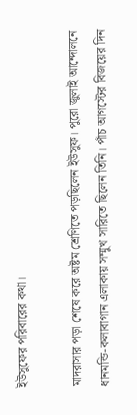ইউসুফের পরিবারের কথা।

মাদরাসার পড়া শেষে করে অষ্টম শ্রেণিতে পড়ছিলেন ইউসুফ। পুরো জুলাই আন্দোলনে ধানমন্ডি-কলাবাগান এলাকায় সম্মুখ সারিতে ছিলেন তিনি। পাঁচ আগস্টের বিজয়ের দিন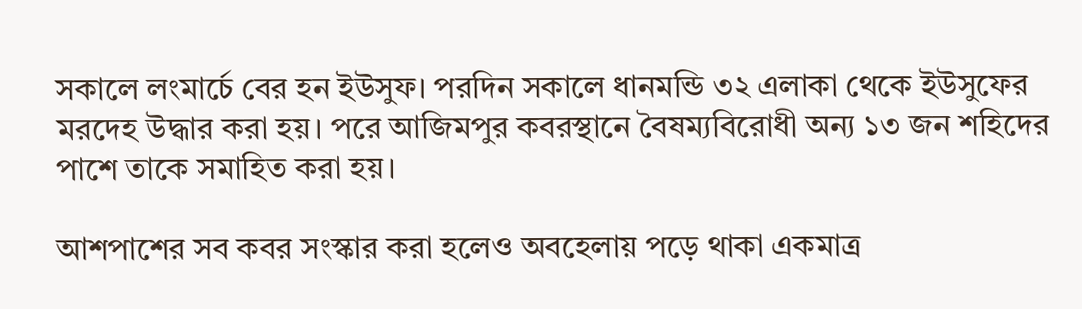সকালে লংমার্চে বের হন ইউসুফ। পরদিন সকালে ধানমন্ডি ৩২ এলাকা থেকে ইউসুফের মরদেহ উদ্ধার করা হয়। পরে আজিমপুর কবরস্থানে বৈষম্যবিরোধী অন্য ১৩ জন শহিদের পাশে তাকে সমাহিত করা হয়।

আশপাশের সব কবর সংস্কার করা হলেও অবহেলায় পড়ে থাকা একমাত্র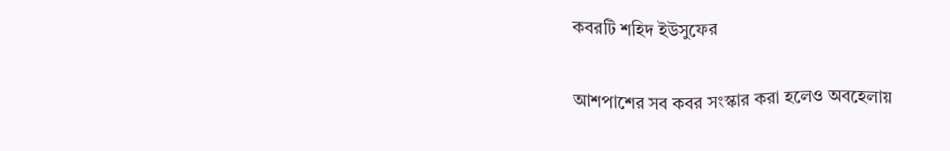কবরটি শহিদ ইউসুফের

আশপাশের সব কবর সংস্কার করা হলেও অবহেলায়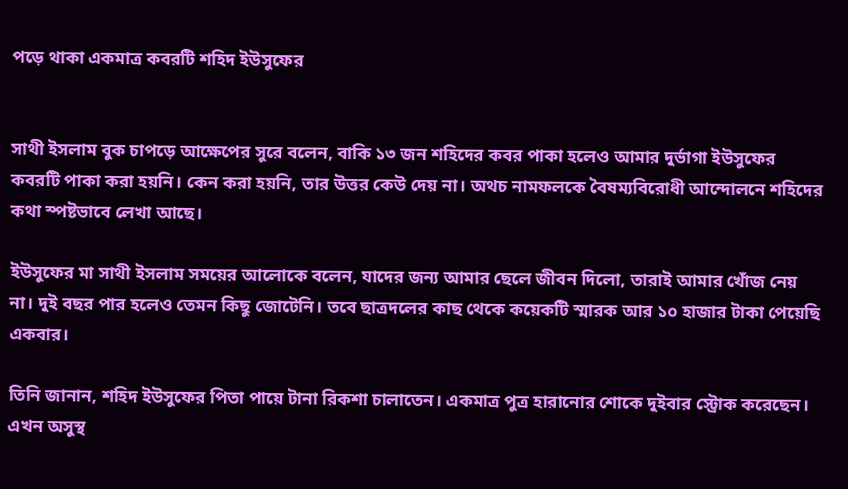পড়ে থাকা একমাত্র কবরটি শহিদ ইউসুফের


সাথী ইসলাম বুক চাপড়ে আক্ষেপের সুরে বলেন, বাকি ১৩ জন শহিদের কবর পাকা হলেও আমার দুর্ভাগা ইউসুফের কবরটি পাকা করা হয়নি। কেন করা হয়নি, তার উত্তর কেউ দেয় না। অথচ নামফলকে বৈষম্যবিরোধী আন্দোলনে শহিদের কথা স্পষ্টভাবে লেখা আছে।

ইউসুফের মা সাথী ইসলাম সময়ের আলোকে বলেন, যাদের জন্য আমার ছেলে জীবন দিলো, তারাই আমার খোঁজ নেয় না। দুই বছর পার হলেও তেমন কিছু জোটেনি। তবে ছাত্রদলের কাছ থেকে কয়েকটি স্মারক আর ১০ হাজার টাকা পেয়েছি একবার।

তিনি জানান, শহিদ ইউসুফের পিতা পায়ে টানা রিকশা চালাতেন। একমাত্র পুত্র হারানোর শোকে দুইবার স্ট্রোক করেছেন। এখন অসুস্থ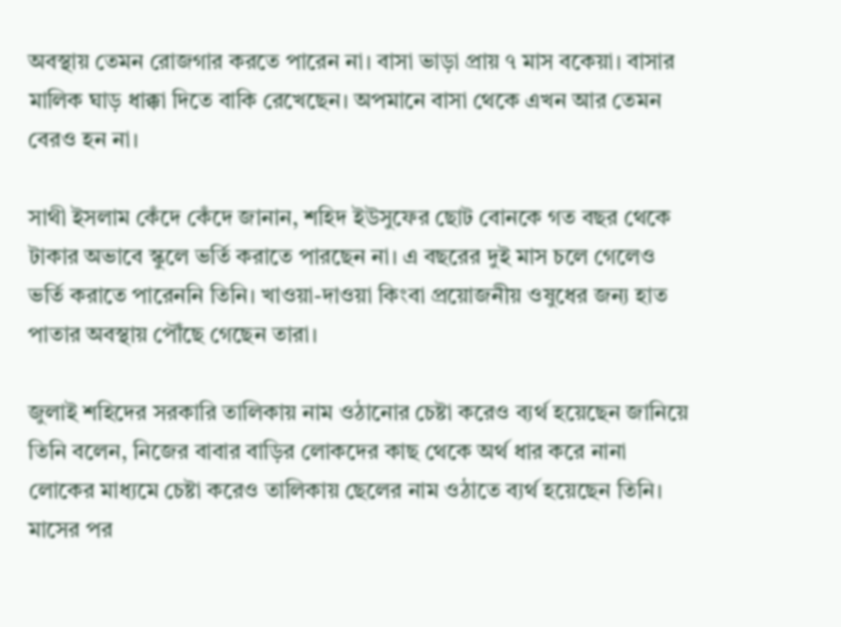অবস্থায় তেমন রোজগার করতে পারেন না। বাসা ভাড়া প্রায় ৭ মাস বকেয়া। বাসার মালিক ঘাড় ধাক্কা দিতে বাকি রেখেছেন। অপমানে বাসা থেকে এখন আর তেমন বেরও হন না।

সাথী ইসলাম কেঁদে কেঁদে জানান, শহিদ ইউসুফের ছোট বোনকে গত বছর থেকে টাকার অভাবে স্কুলে ভর্তি করাতে পারছেন না। এ বছরের দুই মাস চলে গেলেও ভর্তি করাতে পারেননি তিনি। খাওয়া-দাওয়া কিংবা প্রয়োজনীয় ওষুধের জন্য হাত পাতার অবস্থায় পৌঁছে গেছেন তারা।

জুলাই শহিদের সরকারি তালিকায় নাম ওঠানোর চেষ্টা করেও ব্যর্থ হয়েছেন জানিয়ে তিনি বলেন, নিজের বাবার বাড়ির লোকদের কাছ থেকে অর্থ ধার করে নানা লোকের মাধ্যমে চেষ্টা করেও তালিকায় ছেলের নাম ওঠাতে ব্যর্থ হয়েছেন তিনি। মাসের পর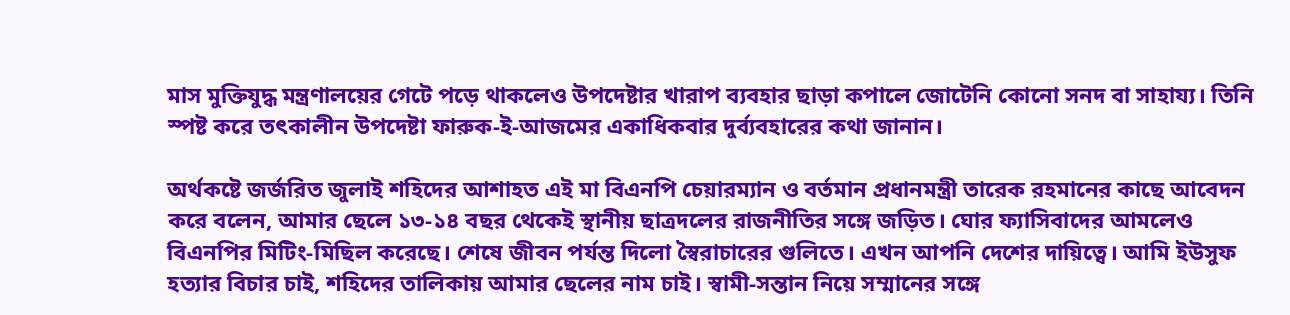মাস মুক্তিযুদ্ধ মন্ত্রণালয়ের গেটে পড়ে থাকলেও উপদেষ্টার খারাপ ব্যবহার ছাড়া কপালে জোটেনি কোনো সনদ বা সাহায্য। তিনি স্পষ্ট করে তৎকালীন উপদেষ্টা ফারুক-ই-আজমের একাধিকবার দুর্ব্যবহারের কথা জানান।

অর্থকষ্টে জর্জরিত জুলাই শহিদের আশাহত এই মা বিএনপি চেয়ারম্যান ও বর্তমান প্রধানমন্ত্রী তারেক রহমানের কাছে আবেদন করে বলেন, আমার ছেলে ১৩-১৪ বছর থেকেই স্থানীয় ছাত্রদলের রাজনীতির সঙ্গে জড়িত। ঘোর ফ্যাসিবাদের আমলেও বিএনপির মিটিং-মিছিল করেছে। শেষে জীবন পর্যন্ত দিলো স্বৈরাচারের গুলিতে। এখন আপনি দেশের দায়িত্বে। আমি ইউসুফ হত্যার বিচার চাই, শহিদের তালিকায় আমার ছেলের নাম চাই। স্বামী-সন্তান নিয়ে সম্মানের সঙ্গে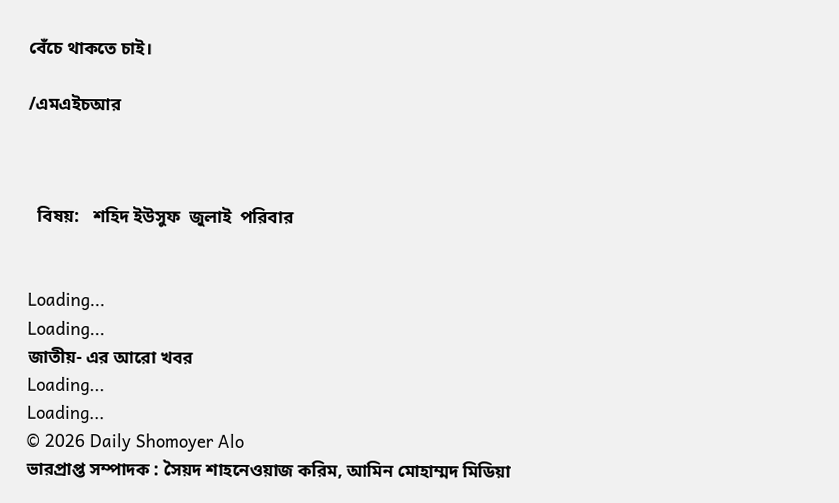বেঁচে থাকতে চাই।

/এমএইচআর



  বিষয়:   শহিদ ইউসুফ  জুলাই  পরিবার


Loading...
Loading...
জাতীয়- এর আরো খবর
Loading...
Loading...
© 2026 Daily Shomoyer Alo
ভারপ্রাপ্ত সম্পাদক : সৈয়দ শাহনেওয়াজ করিম, আমিন মোহাম্মদ মিডিয়া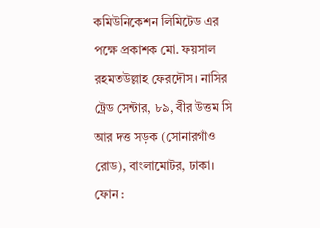কমিউনিকেশন লিমিটেড এর পক্ষে প্রকাশক মো. ফয়সাল রহমতউল্লাহ ফেরদৌস। নাসির ট্রেড সেন্টার, ৮৯, বীর উত্তম সি আর দত্ত সড়ক (সোনারগাঁও রোড), বাংলামোটর, ঢাকা।
ফোন :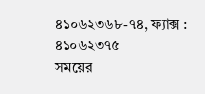৪১০৬২৩৬৮-৭৪, ফ্যাক্স : ৪১০৬২৩৭৫
সময়ের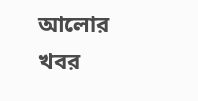আলোর খবর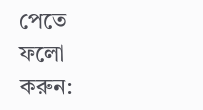পেতে ফলো করুন: